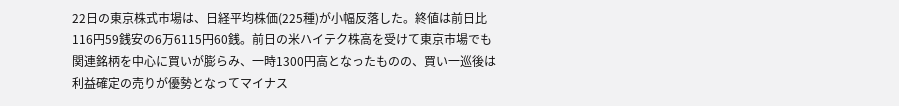22日の東京株式市場は、日経平均株価(225種)が小幅反落した。終値は前日比116円59銭安の6万6115円60銭。前日の米ハイテク株高を受けて東京市場でも関連銘柄を中心に買いが膨らみ、一時1300円高となったものの、買い一巡後は利益確定の売りが優勢となってマイナス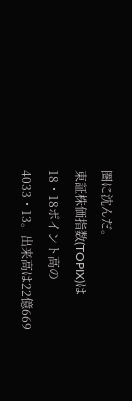圏に沈んだ。
東証株価指数(TOPIX)は18・18ポイント高の4033・13。出来高は22億669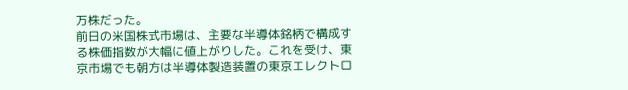万株だった。
前日の米国株式市場は、主要な半導体銘柄で構成する株価指数が大幅に値上がりした。これを受け、東京市場でも朝方は半導体製造装置の東京エレクトロ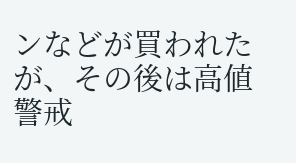ンなどが買われたが、その後は高値警戒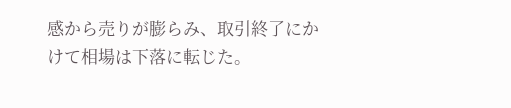感から売りが膨らみ、取引終了にかけて相場は下落に転じた。